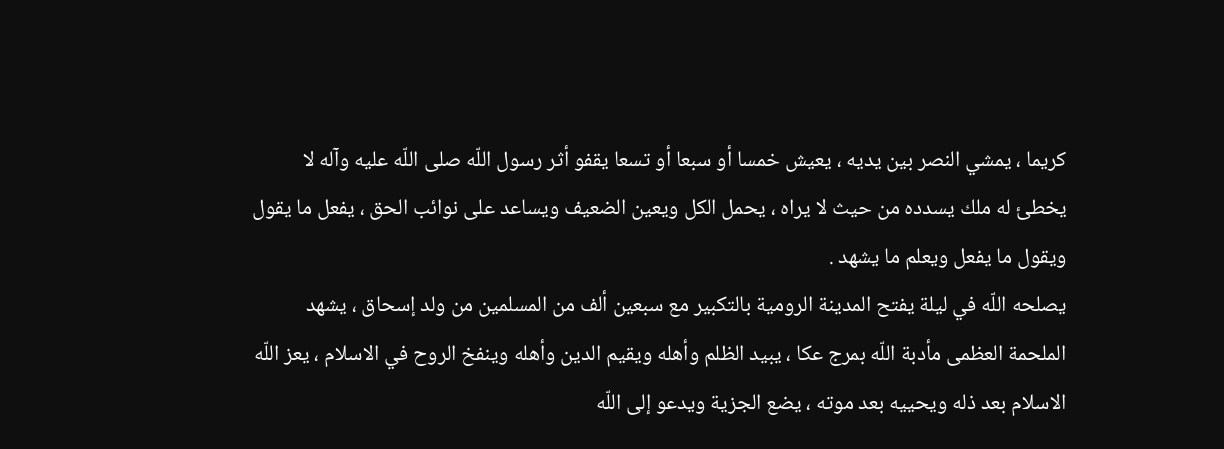كريما ، يمشي النصر بين يديه ، يعيش خمسا أو سبعا أو تسعا يقفو أثر رسول اللّه صلى اللّه عليه وآله لا يخطئ له ملك يسدده من حيث لا يراه ، يحمل الكل ويعين الضعيف ويساعد على نوائب الحق ، يفعل ما يقول ويقول ما يفعل ويعلم ما يشهد .
يصلحه اللّه في ليلة يفتح المدينة الرومية بالتكبير مع سبعين ألف من المسلمين من ولد إسحاق ، يشهد الملحمة العظمى مأدبة اللّه بمرج عكا ، يبيد الظلم وأهله ويقيم الدين وأهله وينفخ الروح في الاسلام ، يعز اللّه الاسلام بعد ذله ويحييه بعد موته ، يضع الجزية ويدعو إلى اللّه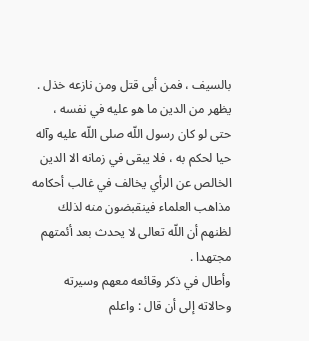بالسيف ، فمن أبى قتل ومن نازعه خذل .
يظهر من الدين ما هو عليه في نفسه ، حتى لو كان رسول اللّه صلى اللّه عليه وآله حيا لحكم به ، فلا يبقى في زمانه الا الدين الخالص عن الرأي يخالف في غالب أحكامه مذاهب العلماء فينقبضون منه لذلك لظنهم أن اللّه تعالى لا يحدث بعد أئمتهم مجتهدا .
وأطال في ذكر وقائعه معهم وسيرته وحالاته إلى أن قال : واعلم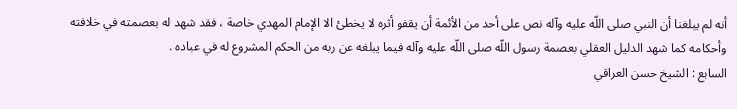أنه لم يبلغنا أن النبي صلى اللّه عليه وآله نص على أحد من الأئمة أن يقفو أثره لا يخطئ الا الإمام المهدي خاصة ، فقد شهد له بعصمته في خلافته وأحكامه كما شهد الدليل العقلي بعصمة رسول اللّه صلى اللّه عليه وآله فيما يبلغه عن ربه من الحكم المشروع له في عباده .
السابع : الشيخ حسن العراقي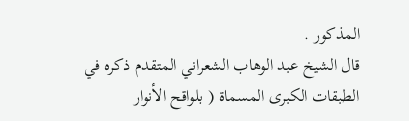المذكور .
قال الشيخ عبد الوهاب الشعراني المتقدم ذكره في الطبقات الكبرى المسماة ( بلواقح الأنوار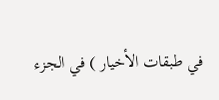في طبقات الأخيار ) في الجزء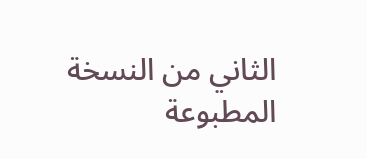الثاني من النسخة المطبوعة